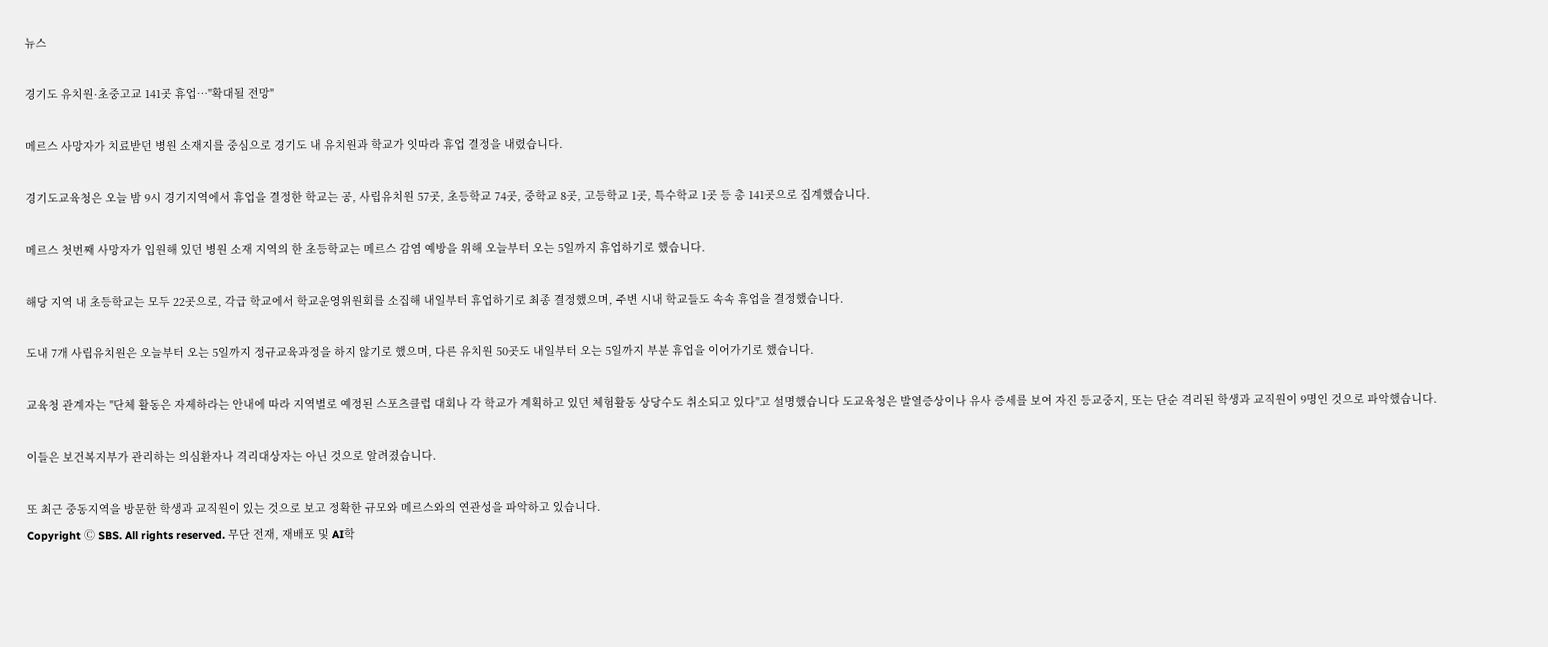뉴스

경기도 유치원·초중고교 141곳 휴업…"확대될 전망"

메르스 사망자가 치료받던 병원 소재지를 중심으로 경기도 내 유치원과 학교가 잇따라 휴업 결정을 내렸습니다.

경기도교육청은 오늘 밤 9시 경기지역에서 휴업을 결정한 학교는 공, 사립유치원 57곳, 초등학교 74곳, 중학교 8곳, 고등학교 1곳, 특수학교 1곳 등 총 141곳으로 집계했습니다.

메르스 첫번째 사망자가 입원해 있던 병원 소재 지역의 한 초등학교는 메르스 감염 예방을 위해 오늘부터 오는 5일까지 휴업하기로 했습니다.

해당 지역 내 초등학교는 모두 22곳으로, 각급 학교에서 학교운영위원회를 소집해 내일부터 휴업하기로 최종 결정했으며, 주변 시내 학교들도 속속 휴업을 결정했습니다.

도내 7개 사립유치원은 오늘부터 오는 5일까지 정규교육과정을 하지 않기로 했으며, 다른 유치원 50곳도 내일부터 오는 5일까지 부분 휴업을 이어가기로 했습니다.

교육청 관계자는 "단체 활동은 자제하라는 안내에 따라 지역별로 예정된 스포츠클럽 대회나 각 학교가 계획하고 있던 체험활동 상당수도 취소되고 있다"고 설명했습니다 도교육청은 발열증상이나 유사 증세를 보여 자진 등교중지, 또는 단순 격리된 학생과 교직원이 9명인 것으로 파악했습니다.

이들은 보건복지부가 관리하는 의심환자나 격리대상자는 아닌 것으로 알려졌습니다.

또 최근 중동지역을 방문한 학생과 교직원이 있는 것으로 보고 정확한 규모와 메르스와의 연관성을 파악하고 있습니다.
Copyright Ⓒ SBS. All rights reserved. 무단 전재, 재배포 및 AI학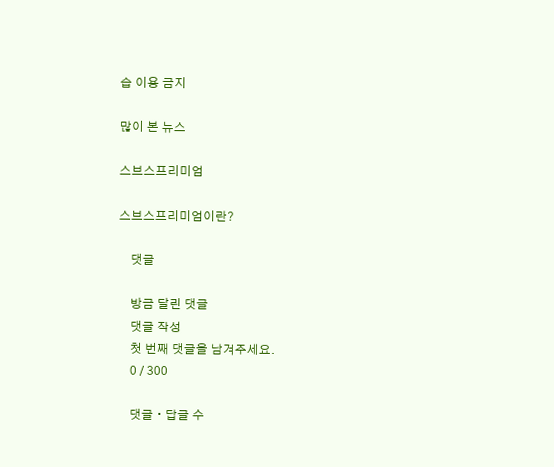습 이용 금지

많이 본 뉴스

스브스프리미엄

스브스프리미엄이란?

    댓글

    방금 달린 댓글
    댓글 작성
    첫 번째 댓글을 남겨주세요.
    0 / 300

    댓글 ∙ 답글 수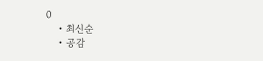0
    • 최신순
    • 공감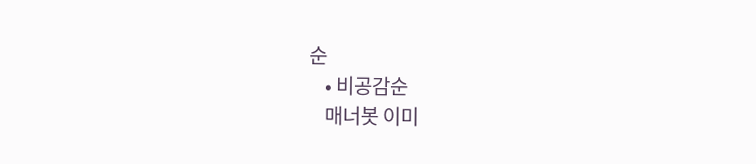순
    • 비공감순
    매너봇 이미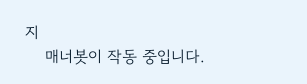지
    매너봇이 작동 중입니다.